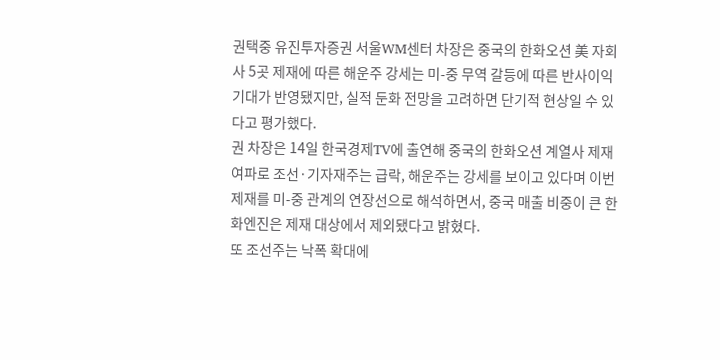권택중 유진투자증권 서울WM센터 차장은 중국의 한화오션 美 자회사 5곳 제재에 따른 해운주 강세는 미-중 무역 갈등에 따른 반사이익 기대가 반영됐지만, 실적 둔화 전망을 고려하면 단기적 현상일 수 있다고 평가했다.
권 차장은 14일 한국경제TV에 출연해 중국의 한화오션 계열사 제재 여파로 조선·기자재주는 급락, 해운주는 강세를 보이고 있다며 이번 제재를 미-중 관계의 연장선으로 해석하면서, 중국 매출 비중이 큰 한화엔진은 제재 대상에서 제외됐다고 밝혔다.
또 조선주는 낙폭 확대에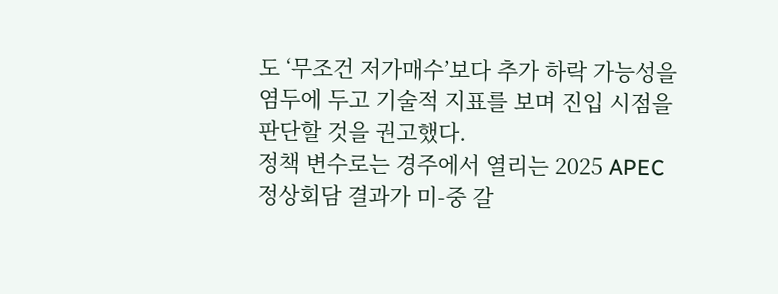도 ‘무조건 저가매수’보다 추가 하락 가능성을 염두에 두고 기술적 지표를 보며 진입 시점을 판단할 것을 권고했다.
정책 변수로는 경주에서 열리는 2025 APEC 정상회담 결과가 미-중 갈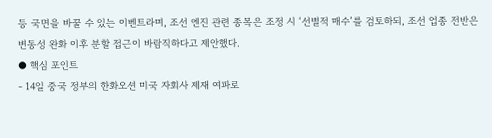등 국면을 바꿀 수 있는 이벤트라며, 조선 엔진 관련 종목은 조정 시 ‘선별적 매수’를 검토하되, 조선 업종 전반은 변동성 완화 이후 분할 접근이 바람직하다고 제안했다.
● 핵심 포인트
- 14일 중국 정부의 한화오션 미국 자회사 제재 여파로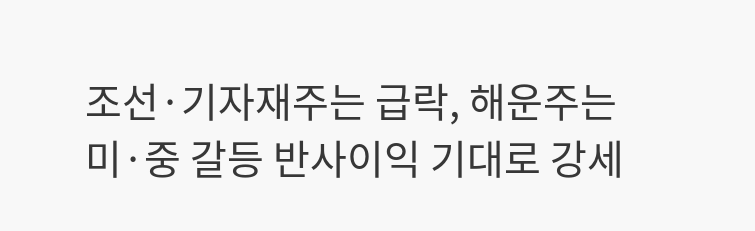조선·기자재주는 급락, 해운주는 미·중 갈등 반사이익 기대로 강세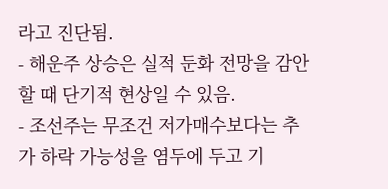라고 진단됨.
- 해운주 상승은 실적 둔화 전망을 감안할 때 단기적 현상일 수 있음.
- 조선주는 무조건 저가매수보다는 추가 하락 가능성을 염두에 두고 기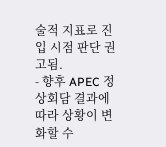술적 지표로 진입 시점 판단 권고됨.
- 향후 APEC 정상회담 결과에 따라 상황이 변화할 수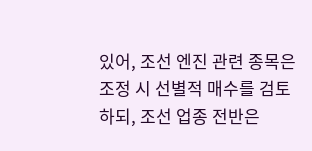있어, 조선 엔진 관련 종목은 조정 시 선별적 매수를 검토하되, 조선 업종 전반은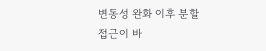변동성 완화 이후 분할 접근이 바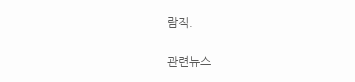람직.

관련뉴스